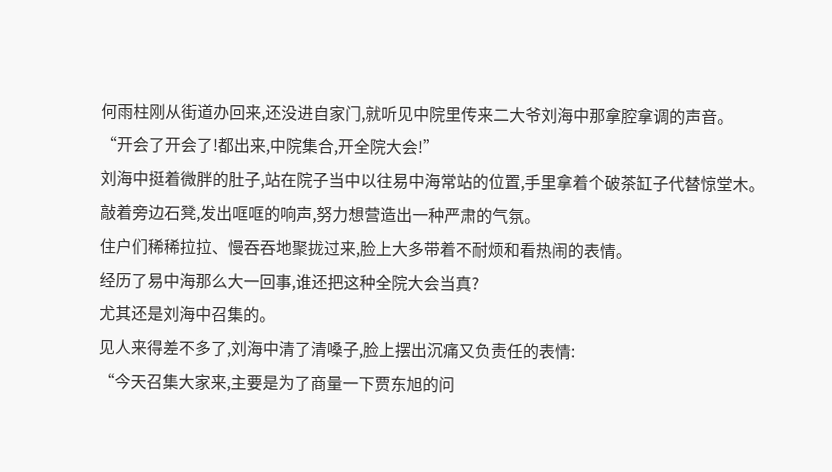何雨柱刚从街道办回来,还没进自家门,就听见中院里传来二大爷刘海中那拿腔拿调的声音。
“开会了开会了!都出来,中院集合,开全院大会!”
刘海中挺着微胖的肚子,站在院子当中以往易中海常站的位置,手里拿着个破茶缸子代替惊堂木。
敲着旁边石凳,发出哐哐的响声,努力想营造出一种严肃的气氛。
住户们稀稀拉拉、慢吞吞地聚拢过来,脸上大多带着不耐烦和看热闹的表情。
经历了易中海那么大一回事,谁还把这种全院大会当真?
尤其还是刘海中召集的。
见人来得差不多了,刘海中清了清嗓子,脸上摆出沉痛又负责任的表情:
“今天召集大家来,主要是为了商量一下贾东旭的问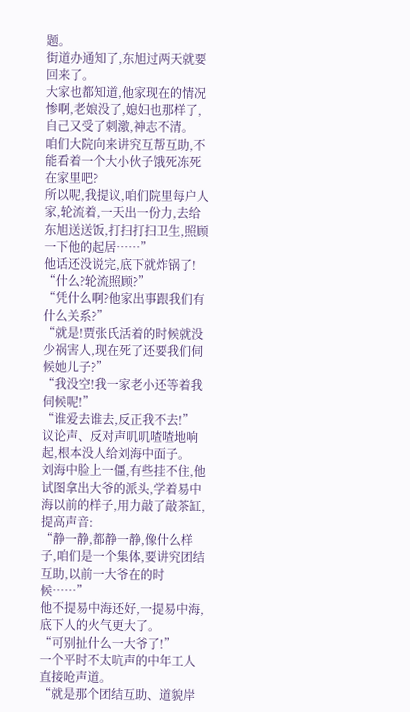题。
街道办通知了,东旭过两天就要回来了。
大家也都知道,他家现在的情况惨啊,老娘没了,媳妇也那样了,自己又受了刺激,神志不清。
咱们大院向来讲究互帮互助,不能看着一个大小伙子饿死冻死在家里吧?
所以呢,我提议,咱们院里每户人家,轮流着,一天出一份力,去给东旭送送饭,打扫打扫卫生,照顾一下他的起居……”
他话还没说完,底下就炸锅了!
“什么?轮流照顾?”
“凭什么啊?他家出事跟我们有什么关系?”
“就是!贾张氏活着的时候就没少祸害人,现在死了还要我们伺候她儿子?”
“我没空!我一家老小还等着我伺候呢!”
“谁爱去谁去,反正我不去!”
议论声、反对声叽叽喳喳地响起,根本没人给刘海中面子。
刘海中脸上一僵,有些挂不住,他试图拿出大爷的派头,学着易中海以前的样子,用力敲了敲茶缸,提高声音:
“静一静,都静一静,像什么样子,咱们是一个集体,要讲究团结互助,以前一大爷在的时候……”
他不提易中海还好,一提易中海,底下人的火气更大了。
“可别扯什么一大爷了!”
一个平时不太吭声的中年工人直接呛声道。
“就是那个团结互助、道貌岸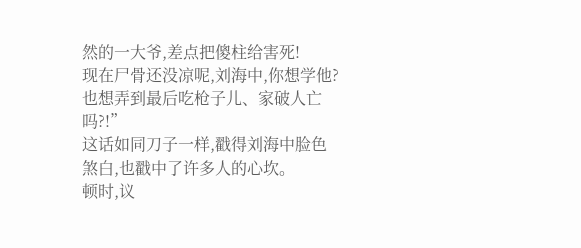然的一大爷,差点把傻柱给害死!
现在尸骨还没凉呢,刘海中,你想学他?
也想弄到最后吃枪子儿、家破人亡吗?!”
这话如同刀子一样,戳得刘海中脸色煞白,也戳中了许多人的心坎。
顿时,议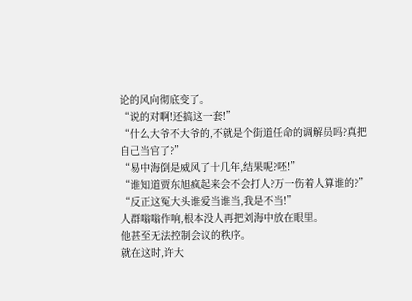论的风向彻底变了。
“说的对啊!还搞这一套!”
“什么大爷不大爷的,不就是个街道任命的调解员吗?真把自己当官了?”
“易中海倒是威风了十几年,结果呢?呸!”
“谁知道贾东旭疯起来会不会打人?万一伤着人算谁的?”
“反正这冤大头谁爱当谁当,我是不当!”
人群嗡嗡作响,根本没人再把刘海中放在眼里。
他甚至无法控制会议的秩序。
就在这时,许大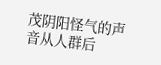茂阴阳怪气的声音从人群后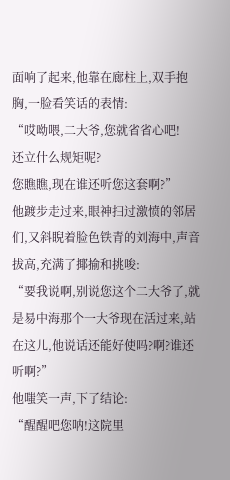面响了起来,他靠在廊柱上,双手抱胸,一脸看笑话的表情:
“哎呦喂,二大爷,您就省省心吧!
还立什么规矩呢?
您瞧瞧,现在谁还听您这套啊?”
他踱步走过来,眼神扫过激愤的邻居们,又斜睨着脸色铁青的刘海中,声音拔高,充满了揶揄和挑唆:
“要我说啊,别说您这个二大爷了,就是易中海那个一大爷现在活过来,站在这儿,他说话还能好使吗?啊?谁还听啊?”
他嗤笑一声,下了结论:
“醒醒吧您呐!这院里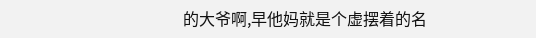的大爷啊,早他妈就是个虚摆着的名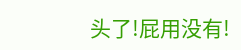头了!屁用没有!